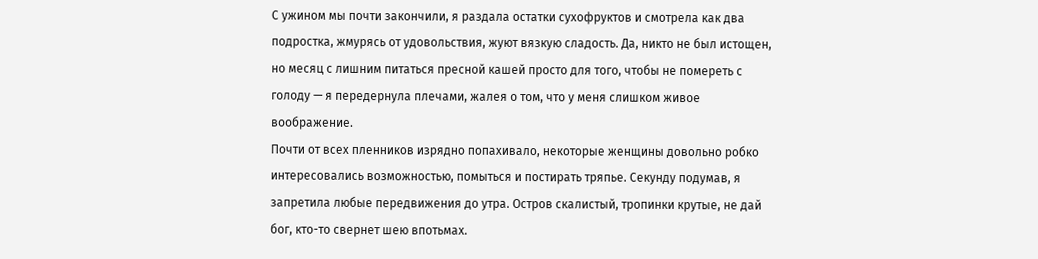С ужином мы почти закончили, я раздала остатки сухофруктов и смотрела как два подростка, жмурясь от удовольствия, жуют вязкую сладость. Да, никто не был истощен, но месяц с лишним питаться пресной кашей просто для того, чтобы не помереть с голоду — я передернула плечами, жалея о том, что у меня слишком живое воображение.
Почти от всех пленников изрядно попахивало, некоторые женщины довольно робко интересовались возможностью, помыться и постирать тряпье. Секунду подумав, я запретила любые передвижения до утра. Остров скалистый, тропинки крутые, не дай бог, кто-то свернет шею впотьмах.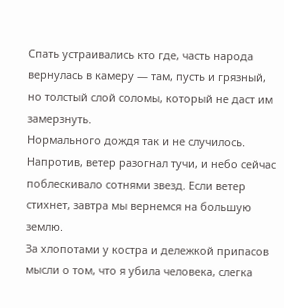Спать устраивались кто где, часть народа вернулась в камеру — там, пусть и грязный, но толстый слой соломы, который не даст им замерзнуть.
Нормального дождя так и не случилось. Напротив, ветер разогнал тучи, и небо сейчас поблескивало сотнями звезд. Если ветер стихнет, завтра мы вернемся на большую землю.
За хлопотами у костра и дележкой припасов мысли о том, что я убила человека, слегка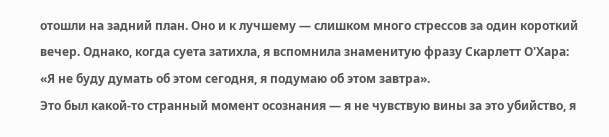отошли на задний план. Оно и к лучшему — слишком много стрессов за один короткий вечер. Однако, когда суета затихла, я вспомнила знаменитую фразу Скарлетт О'Хара: «Я не буду думать об этом сегодня, я подумаю об этом завтра».
Это был какой-то странный момент осознания — я не чувствую вины за это убийство, я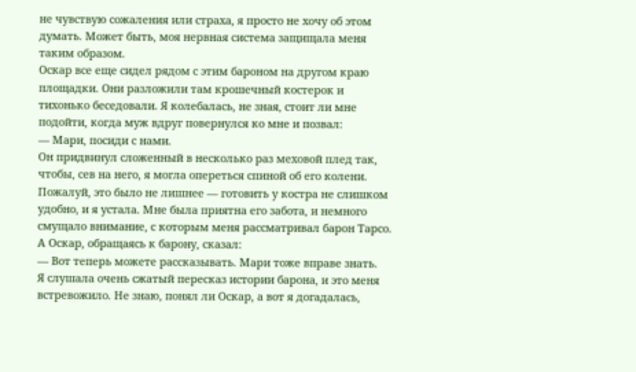не чувствую сожаления или страха, я просто не хочу об этом думать. Может быть, моя нервная система защищала меня таким образом.
Оскар все еще сидел рядом с этим бароном на другом краю площадки. Они разложили там крошечный костерок и тихонько беседовали. Я колебалась, не зная, стоит ли мне подойти, когда муж вдруг повернулся ко мне и позвал:
— Мари, посиди с нами.
Он придвинул сложенный в несколько раз меховой плед так, чтобы, сев на него, я могла опереться спиной об его колени. Пожалуй, это было не лишнее — готовить у костра не слишком удобно, и я устала. Мне была приятна его забота, и немного смущало внимание, с которым меня рассматривал барон Тарсо. А Оскар, обращаясь к барону, сказал:
— Вот теперь можете рассказывать. Мари тоже вправе знать.
Я слушала очень сжатый пересказ истории барона, и это меня встревожило. Не знаю, понял ли Оскар, а вот я догадалась,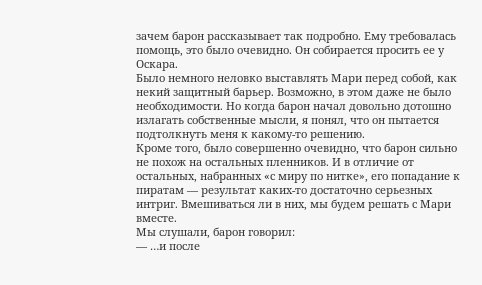зачем барон рассказывает так подробно. Ему требовалась помощь, это было очевидно. Он собирается просить ее у Оскара.
Было немного неловко выставлять Мари перед собой, как некий защитный барьер. Возможно, в этом даже не было необходимости. Но когда барон начал довольно дотошно излагать собственные мысли, я понял, что он пытается подтолкнуть меня к какому-то решению.
Кроме того, было совершенно очевидно, что барон сильно не похож на остальных пленников. И в отличие от остальных, набранных «с миру по нитке», его попадание к пиратам — результат каких-то достаточно серьезных интриг. Вмешиваться ли в них, мы будем решать с Мари вместе.
Мы слушали, барон говорил:
— …и после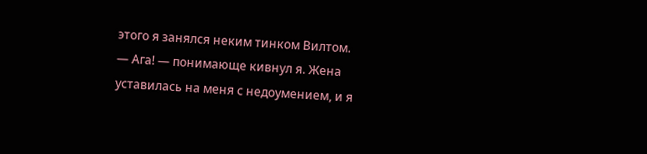этого я занялся неким тинком Вилтом.
— Ага! — понимающе кивнул я. Жена уставилась на меня с недоумением, и я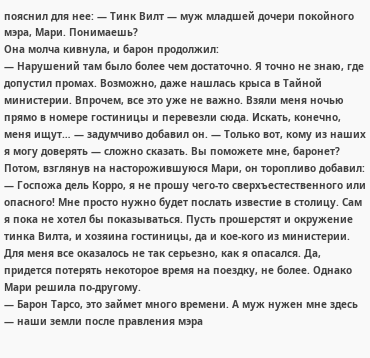пояснил для нее: — Тинк Вилт — муж младшей дочери покойного мэра, Мари. Понимаешь?
Она молча кивнула, и барон продолжил:
— Нарушений там было более чем достаточно. Я точно не знаю, где допустил промах. Возможно, даже нашлась крыса в Тайной министерии. Впрочем, все это уже не важно. Взяли меня ночью прямо в номере гостиницы и перевезли сюда. Искать, конечно, меня ищут… — задумчиво добавил он. — Только вот, кому из наших я могу доверять — сложно сказать. Вы поможете мне, баронет?
Потом, взглянув на насторожившуюся Мари, он торопливо добавил:
— Госпожа дель Корро, я не прошу чего-то сверхъестественного или опасного! Мне просто нужно будет послать известие в столицу. Сам я пока не хотел бы показываться. Пусть прошерстят и окружение тинка Вилта, и хозяина гостиницы, да и кое-кого из министерии.
Для меня все оказалось не так серьезно, как я опасался. Да, придется потерять некоторое время на поездку, не более. Однако Мари решила по-другому.
— Барон Тарсо, это займет много времени. А муж нужен мне здесь — наши земли после правления мэра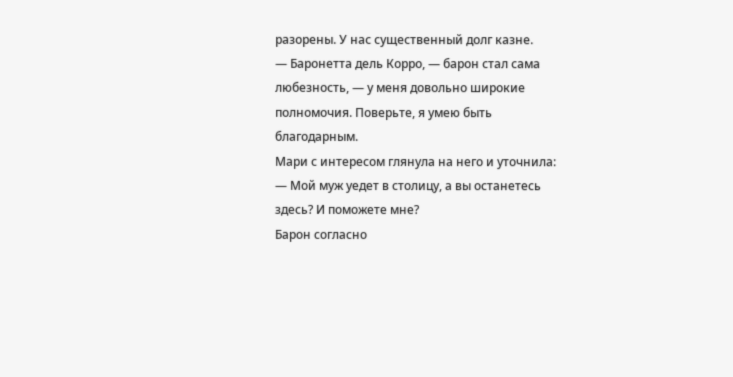разорены. У нас существенный долг казне.
— Баронетта дель Корро, — барон стал сама любезность, — у меня довольно широкие полномочия. Поверьте, я умею быть благодарным.
Мари с интересом глянула на него и уточнила:
— Мой муж уедет в столицу, а вы останетесь здесь? И поможете мне?
Барон согласно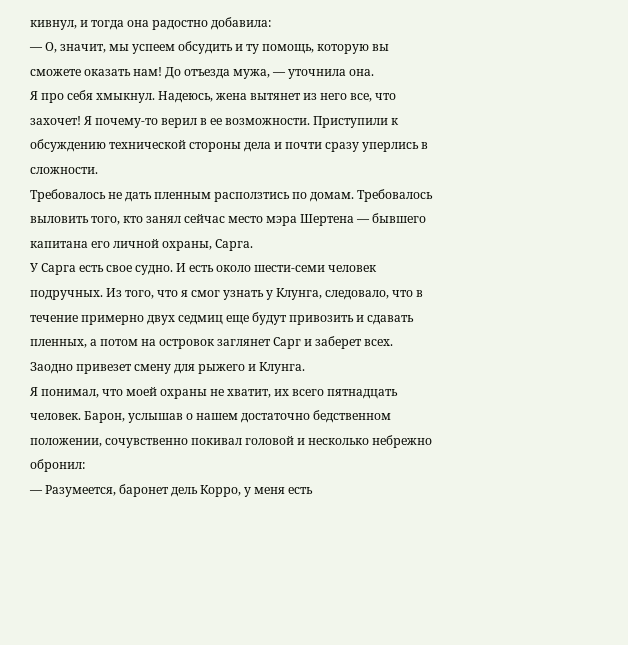кивнул, и тогда она радостно добавила:
— О, значит, мы успеем обсудить и ту помощь, которую вы сможете оказать нам! До отъезда мужа, — уточнила она.
Я про себя хмыкнул. Надеюсь, жена вытянет из него все, что захочет! Я почему-то верил в ее возможности. Приступили к обсуждению технической стороны дела и почти сразу уперлись в сложности.
Требовалось не дать пленным расползтись по домам. Требовалось выловить того, кто занял сейчас место мэра Шертена — бывшего капитана его личной охраны, Сарга.
У Сарга есть свое судно. И есть около шести-семи человек подручных. Из того, что я смог узнать у Клунга, следовало, что в течение примерно двух седмиц еще будут привозить и сдавать пленных, а потом на островок заглянет Сарг и заберет всех. Заодно привезет смену для рыжего и Клунга.
Я понимал, что моей охраны не хватит, их всего пятнадцать человек. Барон, услышав о нашем достаточно бедственном положении, сочувственно покивал головой и несколько небрежно обронил:
— Разумеется, баронет дель Корро, у меня есть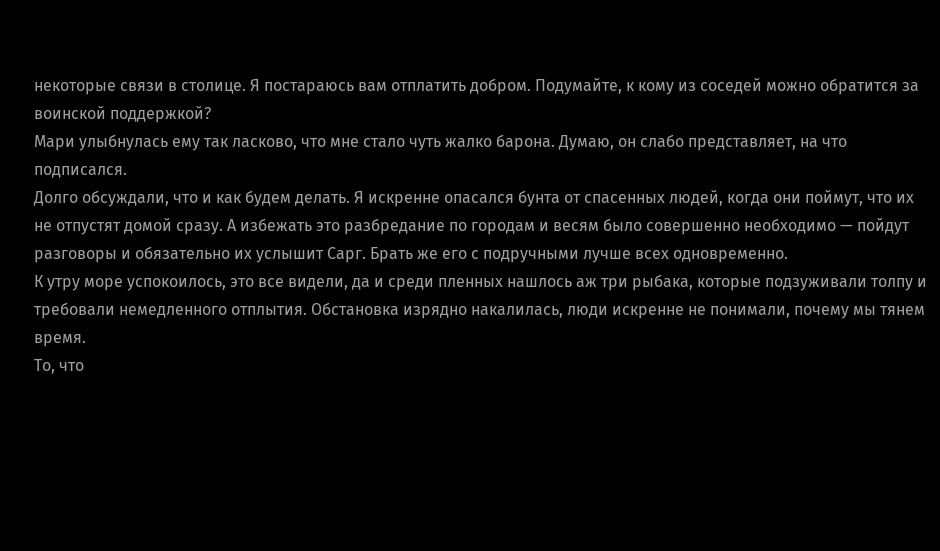некоторые связи в столице. Я постараюсь вам отплатить добром. Подумайте, к кому из соседей можно обратится за воинской поддержкой?
Мари улыбнулась ему так ласково, что мне стало чуть жалко барона. Думаю, он слабо представляет, на что подписался.
Долго обсуждали, что и как будем делать. Я искренне опасался бунта от спасенных людей, когда они поймут, что их не отпустят домой сразу. А избежать это разбредание по городам и весям было совершенно необходимо — пойдут разговоры и обязательно их услышит Сарг. Брать же его с подручными лучше всех одновременно.
К утру море успокоилось, это все видели, да и среди пленных нашлось аж три рыбака, которые подзуживали толпу и требовали немедленного отплытия. Обстановка изрядно накалилась, люди искренне не понимали, почему мы тянем время.
То, что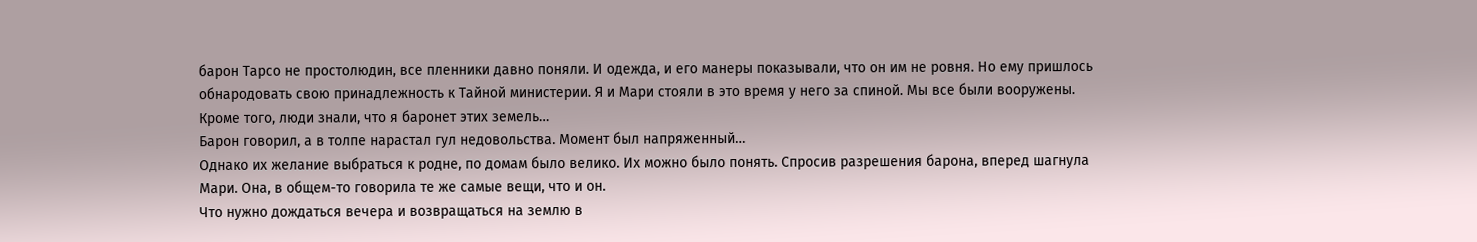барон Тарсо не простолюдин, все пленники давно поняли. И одежда, и его манеры показывали, что он им не ровня. Но ему пришлось обнародовать свою принадлежность к Тайной министерии. Я и Мари стояли в это время у него за спиной. Мы все были вооружены. Кроме того, люди знали, что я баронет этих земель…
Барон говорил, а в толпе нарастал гул недовольства. Момент был напряженный…
Однако их желание выбраться к родне, по домам было велико. Их можно было понять. Спросив разрешения барона, вперед шагнула Мари. Она, в общем-то говорила те же самые вещи, что и он.
Что нужно дождаться вечера и возвращаться на землю в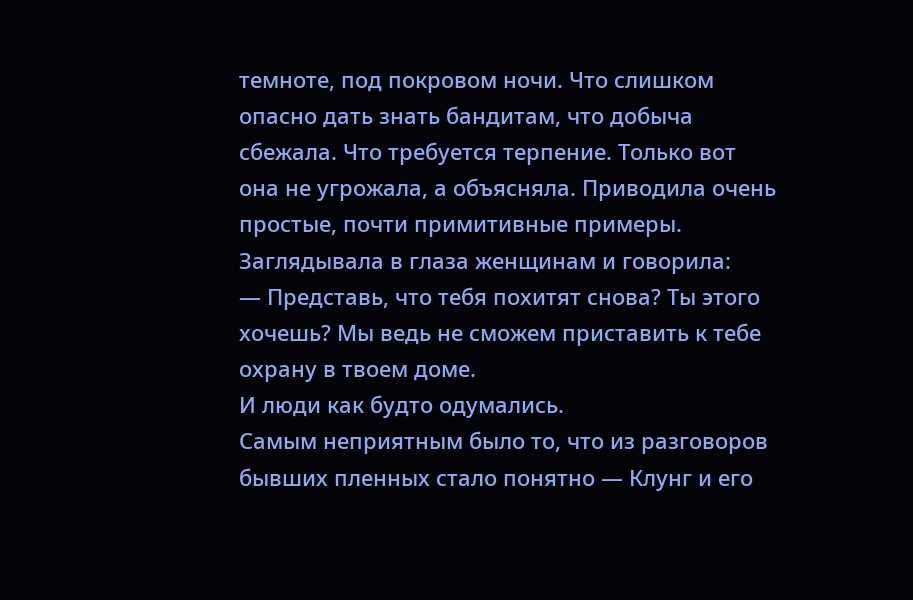темноте, под покровом ночи. Что слишком опасно дать знать бандитам, что добыча сбежала. Что требуется терпение. Только вот она не угрожала, а объясняла. Приводила очень простые, почти примитивные примеры. Заглядывала в глаза женщинам и говорила:
— Представь, что тебя похитят снова? Ты этого хочешь? Мы ведь не сможем приставить к тебе охрану в твоем доме.
И люди как будто одумались.
Самым неприятным было то, что из разговоров бывших пленных стало понятно — Клунг и его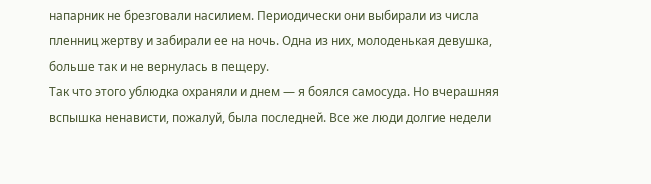напарник не брезговали насилием. Периодически они выбирали из числа пленниц жертву и забирали ее на ночь. Одна из них, молоденькая девушка, больше так и не вернулась в пещеру.
Так что этого ублюдка охраняли и днем — я боялся самосуда. Но вчерашняя вспышка ненависти, пожалуй, была последней. Все же люди долгие недели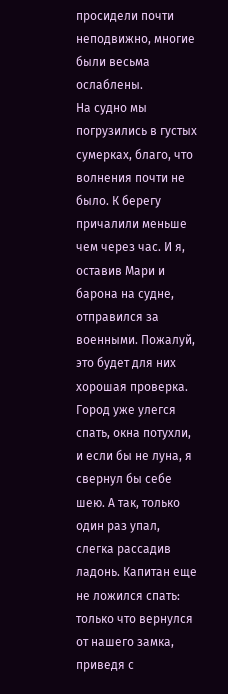просидели почти неподвижно, многие были весьма ослаблены.
На судно мы погрузились в густых сумерках, благо, что волнения почти не было. К берегу причалили меньше чем через час. И я, оставив Мари и барона на судне, отправился за военными. Пожалуй, это будет для них хорошая проверка.
Город уже улегся спать, окна потухли, и если бы не луна, я свернул бы себе шею. А так, только один раз упал, слегка рассадив ладонь. Капитан еще не ложился спать: только что вернулся от нашего замка, приведя с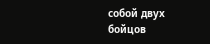собой двух бойцов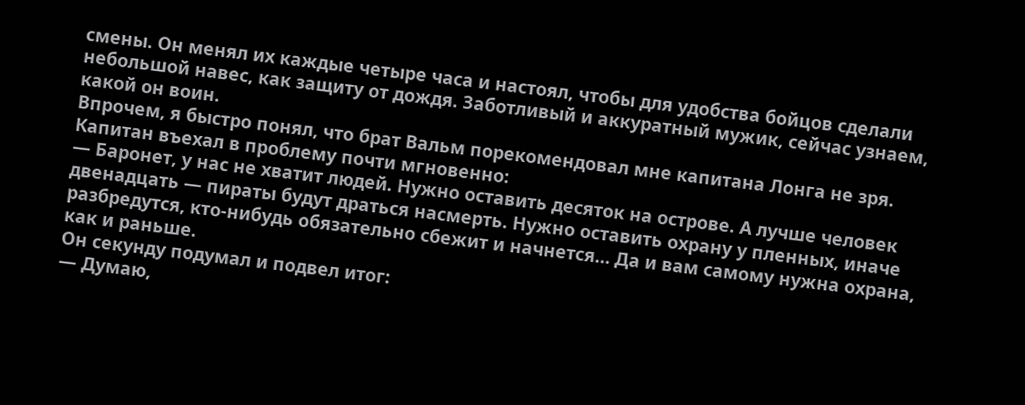смены. Он менял их каждые четыре часа и настоял, чтобы для удобства бойцов сделали небольшой навес, как защиту от дождя. Заботливый и аккуратный мужик, сейчас узнаем, какой он воин.
Впрочем, я быстро понял, что брат Вальм порекомендовал мне капитана Лонга не зря.
Капитан въехал в проблему почти мгновенно:
— Баронет, у нас не хватит людей. Нужно оставить десяток на острове. А лучше человек двенадцать — пираты будут драться насмерть. Нужно оставить охрану у пленных, иначе разбредутся, кто-нибудь обязательно сбежит и начнется… Да и вам самому нужна охрана, как и раньше.
Он секунду подумал и подвел итог:
— Думаю,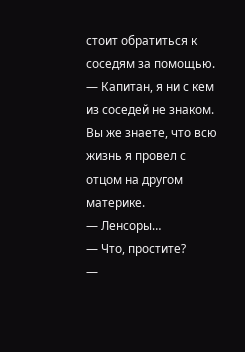стоит обратиться к соседям за помощью.
— Капитан, я ни с кем из соседей не знаком. Вы же знаете, что всю жизнь я провел с отцом на другом материке.
— Ленсоры…
— Что, простите?
—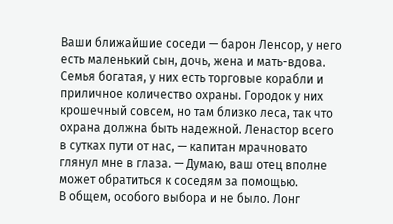Ваши ближайшие соседи — барон Ленсор, у него есть маленький сын, дочь, жена и мать-вдова. Семья богатая, у них есть торговые корабли и приличное количество охраны. Городок у них крошечный совсем, но там близко леса, так что охрана должна быть надежной. Ленастор всего в сутках пути от нас, — капитан мрачновато глянул мне в глаза. — Думаю, ваш отец вполне может обратиться к соседям за помощью.
В общем, особого выбора и не было. Лонг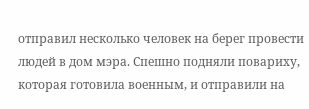отправил несколько человек на берег провести людей в дом мэра. Спешно подняли повариху, которая готовила военным, и отправили на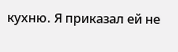кухню. Я приказал ей не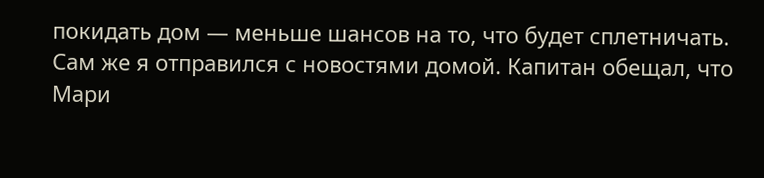покидать дом — меньше шансов на то, что будет сплетничать.
Сам же я отправился с новостями домой. Капитан обещал, что Мари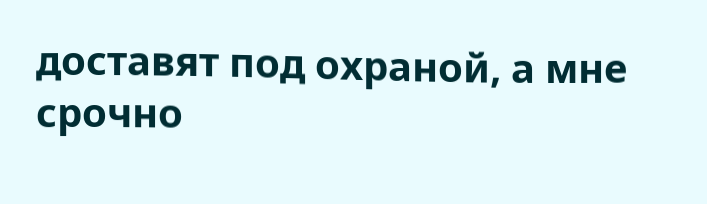доставят под охраной, а мне срочно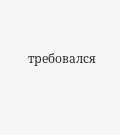требовался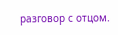разговор с отцом.